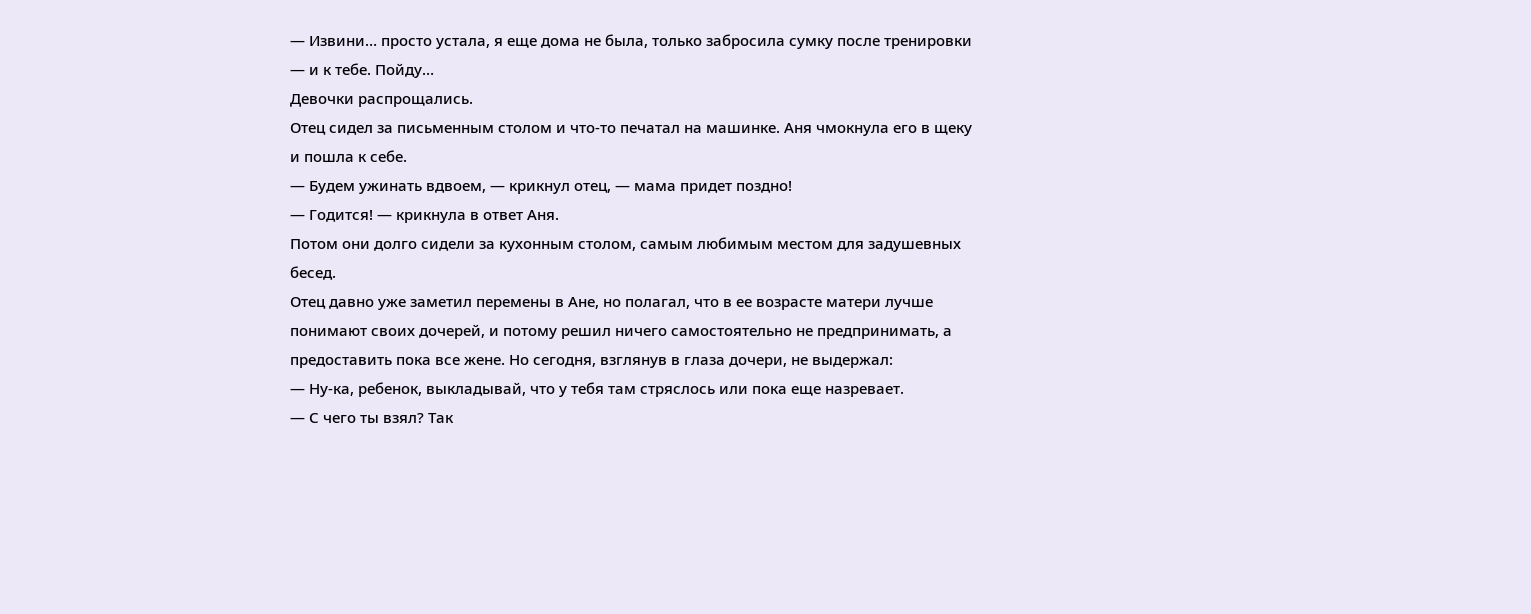— Извини… просто устала, я еще дома не была, только забросила сумку после тренировки — и к тебе. Пойду…
Девочки распрощались.
Отец сидел за письменным столом и что-то печатал на машинке. Аня чмокнула его в щеку и пошла к себе.
— Будем ужинать вдвоем, — крикнул отец, — мама придет поздно!
— Годится! — крикнула в ответ Аня.
Потом они долго сидели за кухонным столом, самым любимым местом для задушевных бесед.
Отец давно уже заметил перемены в Ане, но полагал, что в ее возрасте матери лучше понимают своих дочерей, и потому решил ничего самостоятельно не предпринимать, а предоставить пока все жене. Но сегодня, взглянув в глаза дочери, не выдержал:
— Ну-ка, ребенок, выкладывай, что у тебя там стряслось или пока еще назревает.
— С чего ты взял? Так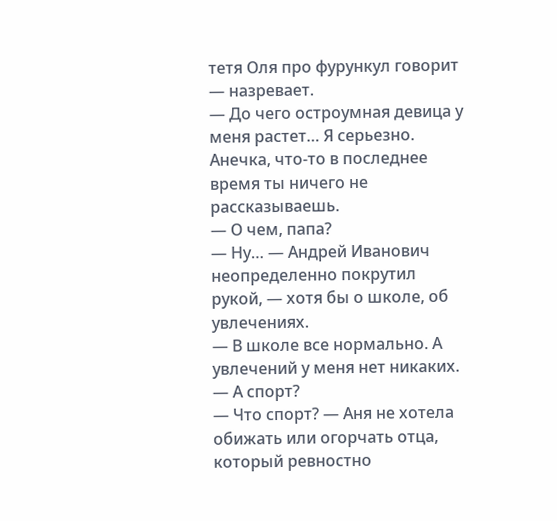тетя Оля про фурункул говорит — назревает.
— До чего остроумная девица у меня растет… Я серьезно. Анечка, что-то в последнее время ты ничего не рассказываешь.
— О чем, папа?
— Ну… — Андрей Иванович неопределенно покрутил рукой, — хотя бы о школе, об увлечениях.
— В школе все нормально. А увлечений у меня нет никаких.
— А спорт?
— Что спорт? — Аня не хотела обижать или огорчать отца, который ревностно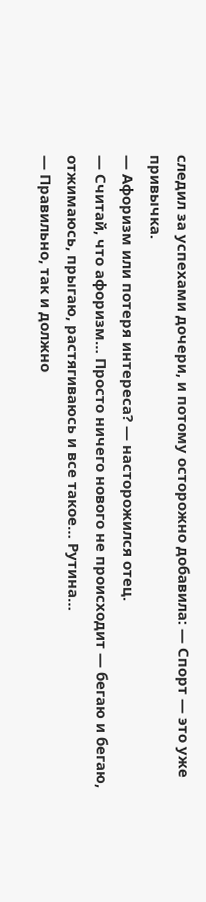следил за успехами дочери, и потому осторожно добавила: — Спорт — это уже привычка.
— Афоризм или потеря интереса? — насторожился отец.
— Считай, что афоризм… Просто ничего нового не происходит — бегаю и бегаю, отжимаюсь, прыгаю, растягиваюсь и все такое… Рутина…
— Правильно, так и должно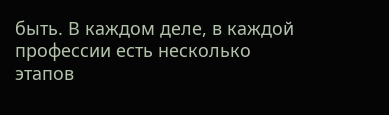быть. В каждом деле, в каждой профессии есть несколько этапов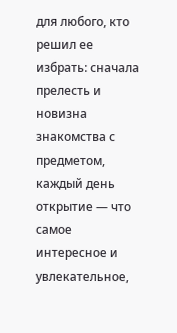для любого, кто решил ее избрать: сначала прелесть и новизна знакомства с предметом, каждый день открытие — что самое интересное и увлекательное,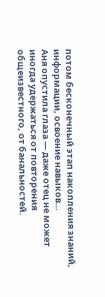потом бесконечный этап накопления знаний, информации, освоение навыков…
Аня опустила глаза — даже отец не может иногда удержаться от повторения общеизвестного, от банальностей.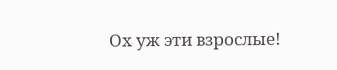Ох уж эти взрослые!